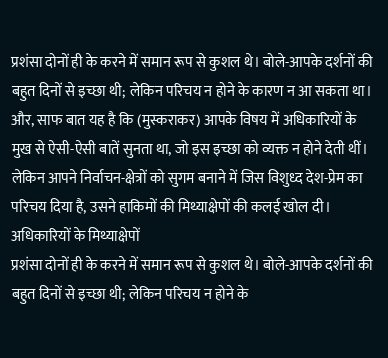प्रशंसा दोनों ही के करने में समान रूप से कुशल थे। बोले-आपके दर्शनों की बहुत दिनों से इच्छा थी; लेकिन परिचय न होने के कारण न आ सकता था। और, साफ बात यह है कि (मुस्कराकर) आपके विषय में अधिकारियों के मुख से ऐसी-ऐसी बातें सुनता था, जो इस इच्छा को व्यक्त न होने देती थीं। लेकिन आपने निर्वाचन-क्षेत्रों को सुगम बनाने में जिस विशुध्द देश-प्रेम का परिचय दिया है, उसने हाकिमों की मिथ्याक्षेपों की कलई खोल दी।
अधिकारियों के मिथ्याक्षेपों
प्रशंसा दोनों ही के करने में समान रूप से कुशल थे। बोले-आपके दर्शनों की बहुत दिनों से इच्छा थी; लेकिन परिचय न होने के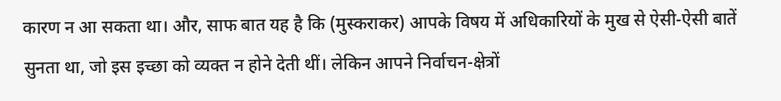कारण न आ सकता था। और, साफ बात यह है कि (मुस्कराकर) आपके विषय में अधिकारियों के मुख से ऐसी-ऐसी बातें सुनता था, जो इस इच्छा को व्यक्त न होने देती थीं। लेकिन आपने निर्वाचन-क्षेत्रों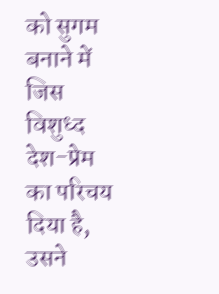को सुगम बनाने में जिस विशुध्द देश-प्रेम का परिचय दिया है, उसने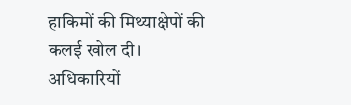हाकिमों की मिथ्याक्षेपों की कलई खोल दी।
अधिकारियों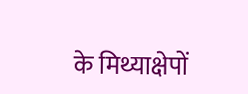के मिथ्याक्षेपों